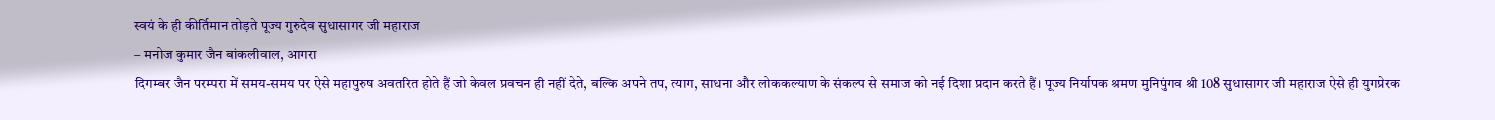स्वयं के ही कीर्तिमान तोड़ते पूज्य गुरुदेव सुधासागर जी महाराज
– मनोज कुमार जैन बांकलीवाल, आगरा
दिगम्बर जैन परम्परा में समय-समय पर ऐसे महापुरुष अवतरित होते हैं जो केवल प्रवचन ही नहीं देते, बल्कि अपने तप, त्याग, साधना और लोककल्याण के संकल्प से समाज को नई दिशा प्रदान करते हैं। पूज्य निर्यापक श्रमण मुनिपुंगव श्री 108 सुधासागर जी महाराज ऐसे ही युगप्रेरक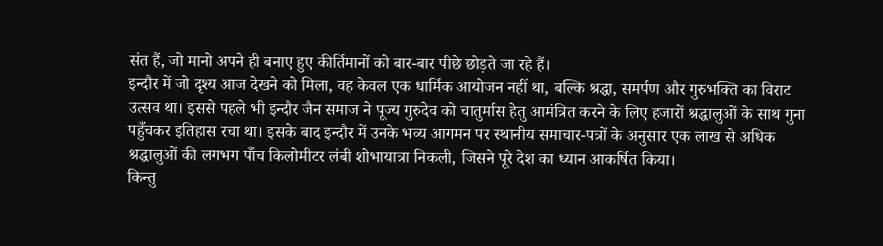संत हैं, जो मानो अपने ही बनाए हुए कीर्तिमानों को बार-बार पीछे छोड़ते जा रहे हैं।
इन्दौर में जो दृश्य आज देखने को मिला, वह केवल एक धार्मिक आयोजन नहीं था, बल्कि श्रद्धा, समर्पण और गुरुभक्ति का विराट उत्सव था। इससे पहले भी इन्दौर जैन समाज ने पूज्य गुरुदेव को चातुर्मास हेतु आमंत्रित करने के लिए हजारों श्रद्धालुओं के साथ गुना पहुँचकर इतिहास रचा था। इसके बाद इन्दौर में उनके भव्य आगमन पर स्थानीय समाचार-पत्रों के अनुसार एक लाख से अधिक श्रद्धालुओं की लगभग पाँच किलोमीटर लंबी शोभायात्रा निकली, जिसने पूरे देश का ध्यान आकर्षित किया।
किन्तु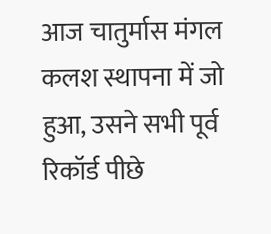आज चातुर्मास मंगल कलश स्थापना में जो हुआ, उसने सभी पूर्व रिकॉर्ड पीछे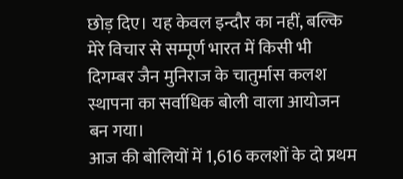छोड़ दिए। यह केवल इन्दौर का नहीं, बल्कि मेरे विचार से सम्पूर्ण भारत में किसी भी दिगम्बर जैन मुनिराज के चातुर्मास कलश स्थापना का सर्वाधिक बोली वाला आयोजन बन गया।
आज की बोलियों में 1,616 कलशों के दो प्रथम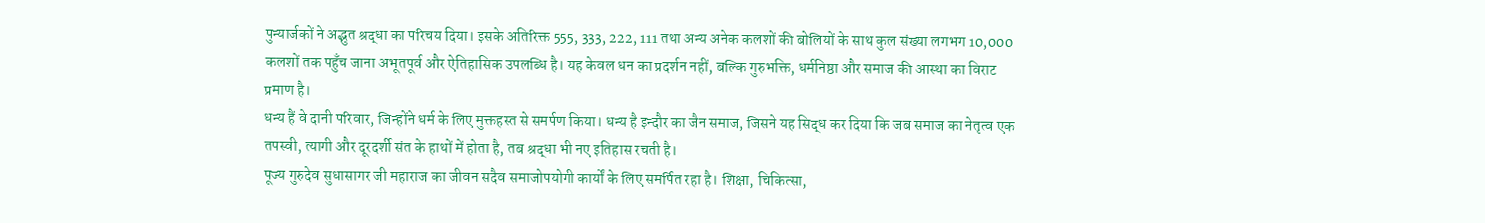पुन्यार्जकों ने अद्भुत श्रद्धा का परिचय दिया। इसके अतिरिक्त 555, 333, 222, 111 तथा अन्य अनेक कलशों की बोलियों के साथ कुल संख्या लगभग 10,000 कलशों तक पहुँच जाना अभूतपूर्व और ऐतिहासिक उपलब्धि है। यह केवल धन का प्रदर्शन नहीं, बल्कि गुरुभक्ति, धर्मनिष्ठा और समाज की आस्था का विराट प्रमाण है।
धन्य हैं वे दानी परिवार, जिन्होंने धर्म के लिए मुक्तहस्त से समर्पण किया। धन्य है इन्दौर का जैन समाज, जिसने यह सिद्ध कर दिया कि जब समाज का नेतृत्व एक तपस्वी, त्यागी और दूरदर्शी संत के हाथों में होता है, तब श्रद्धा भी नए इतिहास रचती है।
पूज्य गुरुदेव सुधासागर जी महाराज का जीवन सदैव समाजोपयोगी कार्यों के लिए समर्पित रहा है। शिक्षा, चिकित्सा,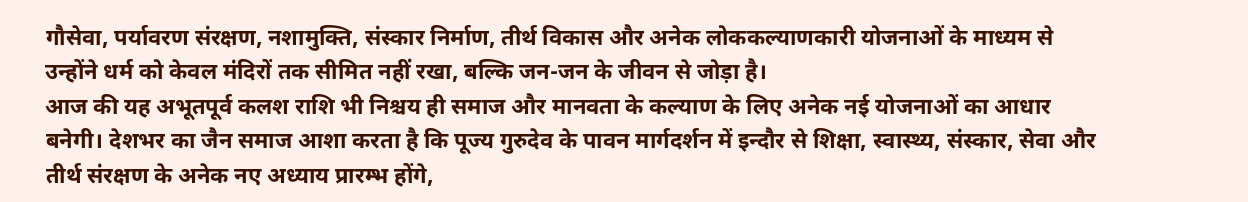गौसेवा, पर्यावरण संरक्षण, नशामुक्ति, संस्कार निर्माण, तीर्थ विकास और अनेक लोककल्याणकारी योजनाओं के माध्यम से उन्होंने धर्म को केवल मंदिरों तक सीमित नहीं रखा, बल्कि जन-जन के जीवन से जोड़ा है।
आज की यह अभूतपूर्व कलश राशि भी निश्चय ही समाज और मानवता के कल्याण के लिए अनेक नई योजनाओं का आधार बनेगी। देशभर का जैन समाज आशा करता है कि पूज्य गुरुदेव के पावन मार्गदर्शन में इन्दौर से शिक्षा, स्वास्थ्य, संस्कार, सेवा और तीर्थ संरक्षण के अनेक नए अध्याय प्रारम्भ होंगे,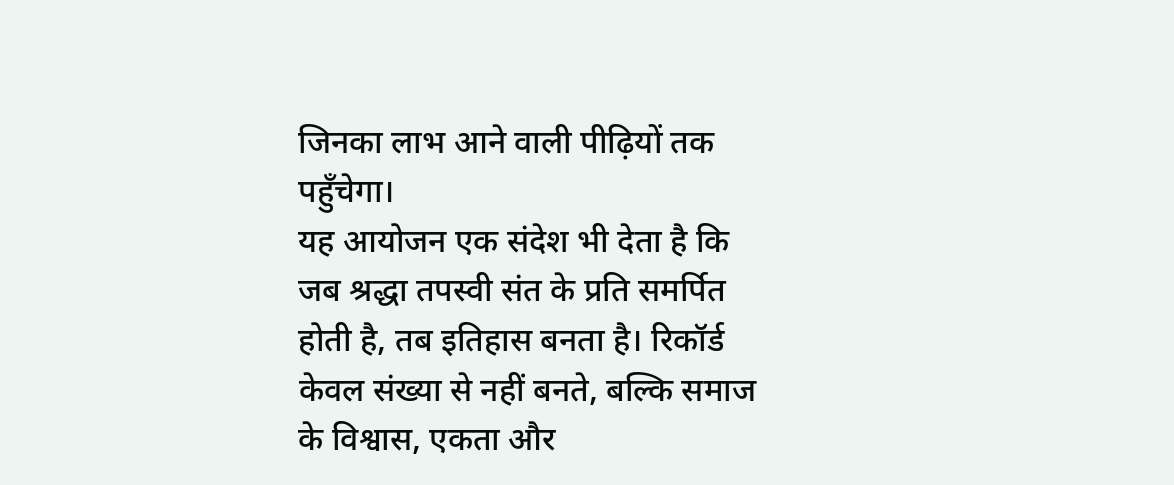जिनका लाभ आने वाली पीढ़ियों तक पहुँचेगा।
यह आयोजन एक संदेश भी देता है कि जब श्रद्धा तपस्वी संत के प्रति समर्पित होती है, तब इतिहास बनता है। रिकॉर्ड केवल संख्या से नहीं बनते, बल्कि समाज के विश्वास, एकता और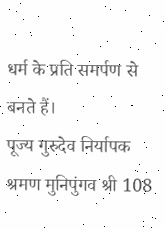धर्म के प्रति समर्पण से बनते हैं।
पूज्य गुरुदेव निर्यापक श्रमण मुनिपुंगव श्री 108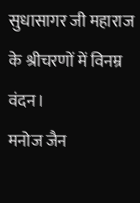सुधासागर जी महाराज के श्रीचरणों में विनम्र वंदन।
मनोज जैन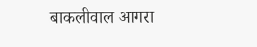बाकलीवाल आगरा